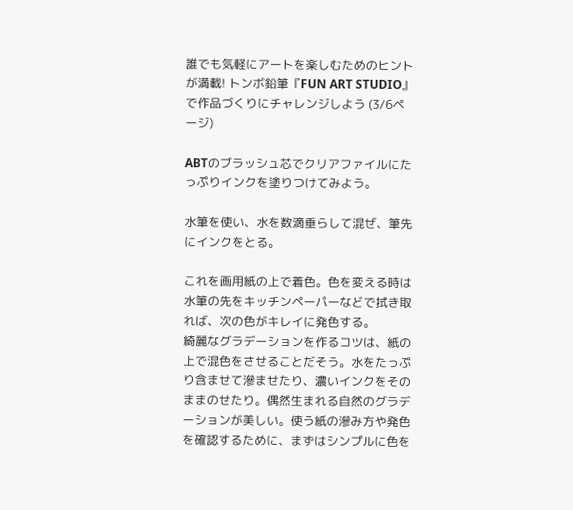誰でも気軽にアートを楽しむためのヒントが満載! トンボ鉛筆『FUN ART STUDIO』で作品づくりにチャレンジしよう (3/6ページ)

ABTのブラッシュ芯でクリアファイルにたっぷりインクを塗りつけてみよう。

水筆を使い、水を数滴垂らして混ぜ、筆先にインクをとる。

これを画用紙の上で着色。色を変える時は水筆の先をキッチンペーパーなどで拭き取れば、次の色がキレイに発色する。
綺麗なグラデーションを作るコツは、紙の上で混色をさせることだそう。水をたっぷり含ませて滲ませたり、濃いインクをそのままのせたり。偶然生まれる自然のグラデーションが美しい。使う紙の滲み方や発色を確認するために、まずはシンプルに色を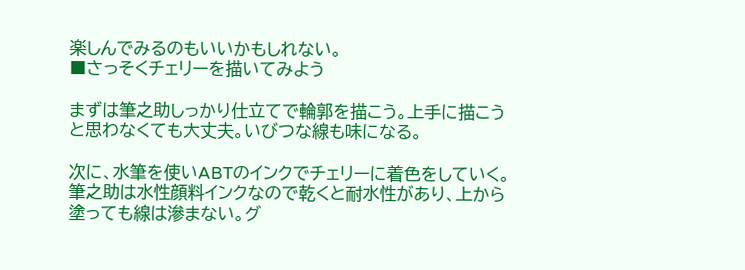楽しんでみるのもいいかもしれない。
■さっそくチェリーを描いてみよう

まずは筆之助しっかり仕立てで輪郭を描こう。上手に描こうと思わなくても大丈夫。いびつな線も味になる。

次に、水筆を使いABTのインクでチェリーに着色をしていく。筆之助は水性顔料インクなので乾くと耐水性があり、上から塗っても線は滲まない。グ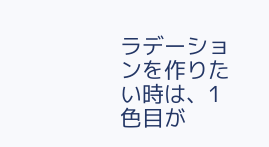ラデーションを作りたい時は、1色目が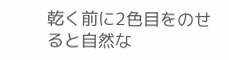乾く前に2色目をのせると自然な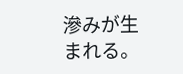滲みが生まれる。